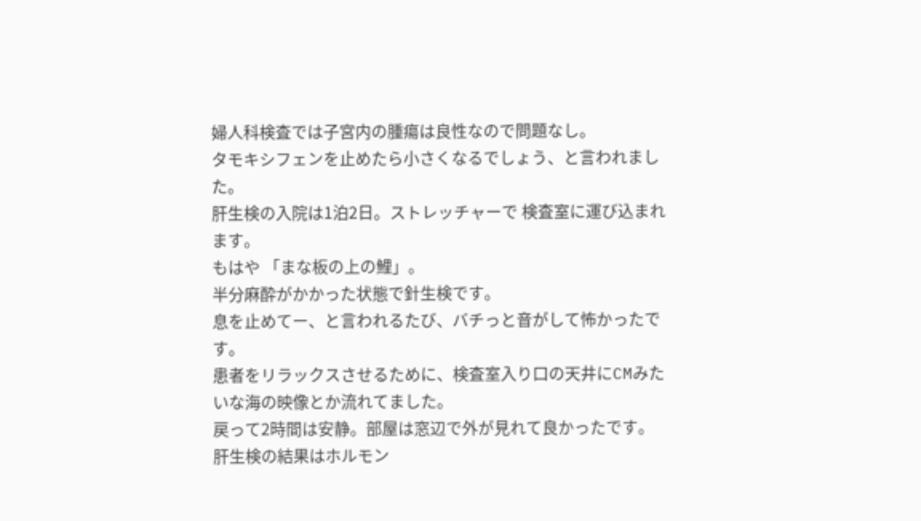婦人科検査では子宮内の腫瘍は良性なので問題なし。
タモキシフェンを止めたら小さくなるでしょう、と言われました。
肝生検の入院は1泊2日。ストレッチャーで 検査室に運び込まれます。
もはや 「まな板の上の鯉」。
半分麻酔がかかった状態で針生検です。
息を止めてー、と言われるたび、バチっと音がして怖かったです。
患者をリラックスさせるために、検査室入り口の天井にCMみたいな海の映像とか流れてました。
戻って2時間は安静。部屋は窓辺で外が見れて良かったです。
肝生検の結果はホルモン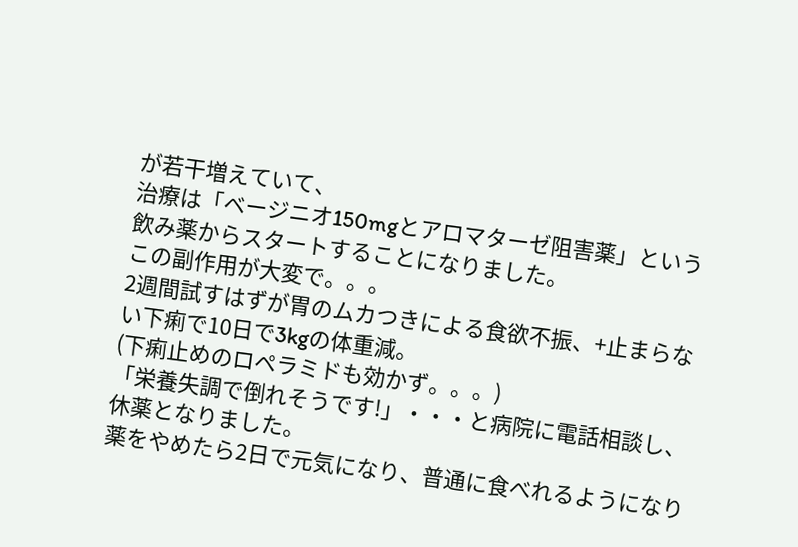が若干増えていて、
治療は「ベージニオ150mgとアロマターゼ阻害薬」という飲み薬からスタートすることになりました。
この副作用が大変で。。。
2週間試すはずが胃のムカつきによる食欲不振、+止まらない下痢で10日で3kgの体重減。
(下痢止めのロペラミドも効かず。。。)
「栄養失調で倒れそうです!」・・・と病院に電話相談し、休薬となりました。
薬をやめたら2日で元気になり、普通に食べれるようになり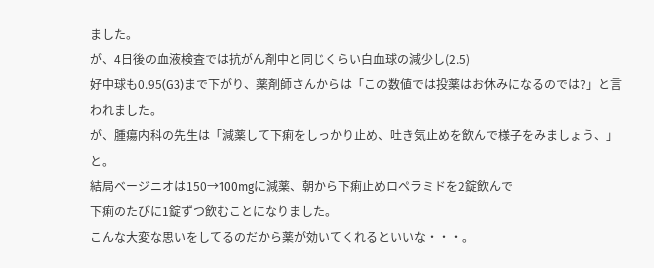ました。
が、4日後の血液検査では抗がん剤中と同じくらい白血球の減少し(2.5)
好中球も0.95(G3)まで下がり、薬剤師さんからは「この数値では投薬はお休みになるのでは?」と言われました。
が、腫瘍内科の先生は「減薬して下痢をしっかり止め、吐き気止めを飲んで様子をみましょう、」と。
結局ベージニオは150→100mgに減薬、朝から下痢止めロペラミドを2錠飲んで
下痢のたびに1錠ずつ飲むことになりました。
こんな大変な思いをしてるのだから薬が効いてくれるといいな・・・。